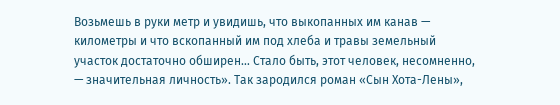Возьмешь в руки метр и увидишь, что выкопанных им канав — километры и что вскопанный им под хлеба и травы земельный участок достаточно обширен… Стало быть, этот человек, несомненно, — значительная личность». Так зародился роман «Сын Хота-Лены»,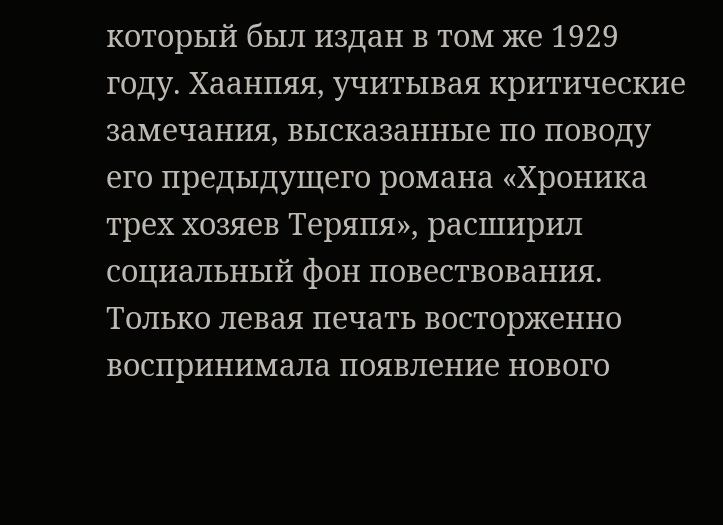который был издан в том же 1929 году. Хаанпяя, учитывая критические замечания, высказанные по поводу его предыдущего романа «Хроника трех хозяев Теряпя», расширил социальный фон повествования. Только левая печать восторженно воспринимала появление нового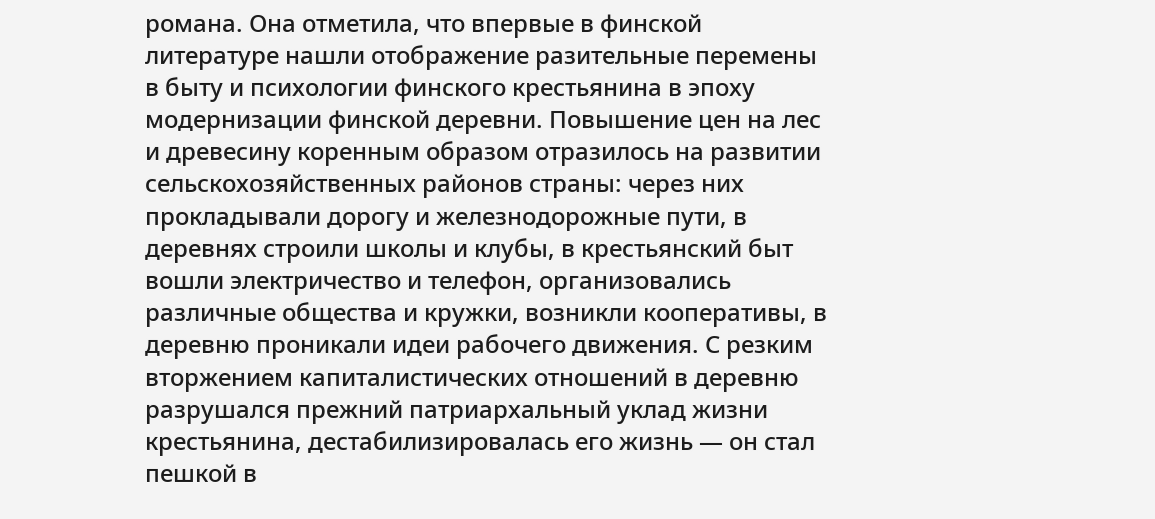романа. Она отметила, что впервые в финской литературе нашли отображение разительные перемены в быту и психологии финского крестьянина в эпоху модернизации финской деревни. Повышение цен на лес и древесину коренным образом отразилось на развитии сельскохозяйственных районов страны: через них прокладывали дорогу и железнодорожные пути, в деревнях строили школы и клубы, в крестьянский быт вошли электричество и телефон, организовались различные общества и кружки, возникли кооперативы, в деревню проникали идеи рабочего движения. С резким вторжением капиталистических отношений в деревню разрушался прежний патриархальный уклад жизни крестьянина, дестабилизировалась его жизнь — он стал пешкой в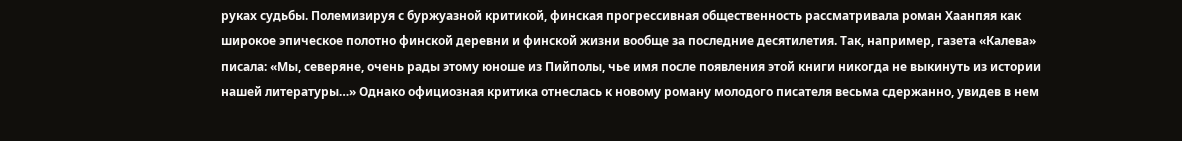руках судьбы. Полемизируя с буржуазной критикой, финская прогрессивная общественность рассматривала роман Хаанпяя как широкое эпическое полотно финской деревни и финской жизни вообще за последние десятилетия. Так, например, газета «Калева» писала: «Мы, северяне, очень рады этому юноше из Пийполы, чье имя после появления этой книги никогда не выкинуть из истории нашей литературы…» Однако официозная критика отнеслась к новому роману молодого писателя весьма сдержанно, увидев в нем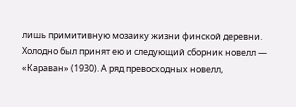лишь примитивную мозаику жизни финской деревни.
Холодно был принят ею и следующий сборник новелл — «Караван» (1930). А ряд превосходных новелл,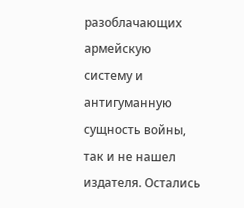разоблачающих армейскую систему и антигуманную сущность войны, так и не нашел издателя. Остались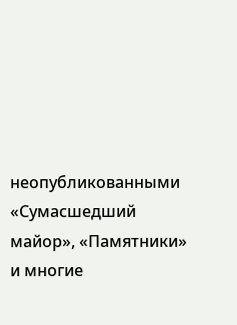неопубликованными «Сумасшедший майор», «Памятники» и многие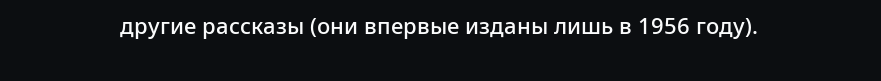другие рассказы (они впервые изданы лишь в 1956 году).